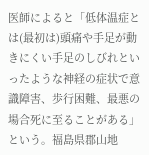医師によると「低体温症とは(最初は)頭痛や手足が動きにくい手足のしびれといったような神経の症状で意識障害、歩行困難、最悪の場合死に至ることがある」という。福島県郡山地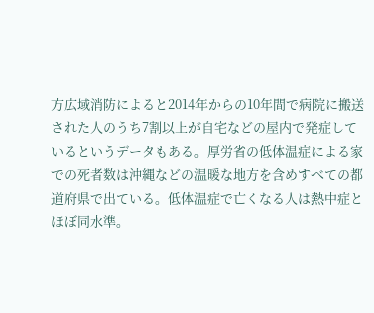方広域消防によると2014年からの10年間で病院に搬送された人のうち7割以上が自宅などの屋内で発症しているというデータもある。厚労省の低体温症による家での死者数は沖縄などの温暖な地方を含めすべての都道府県で出ている。低体温症で亡くなる人は熱中症とほぼ同水準。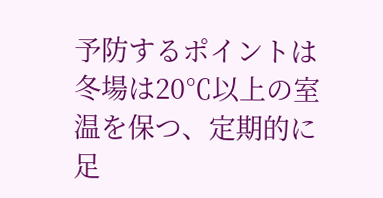予防するポイントは冬場は20℃以上の室温を保つ、定期的に足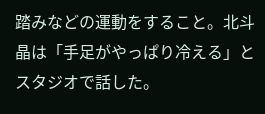踏みなどの運動をすること。北斗晶は「手足がやっぱり冷える」とスタジオで話した。